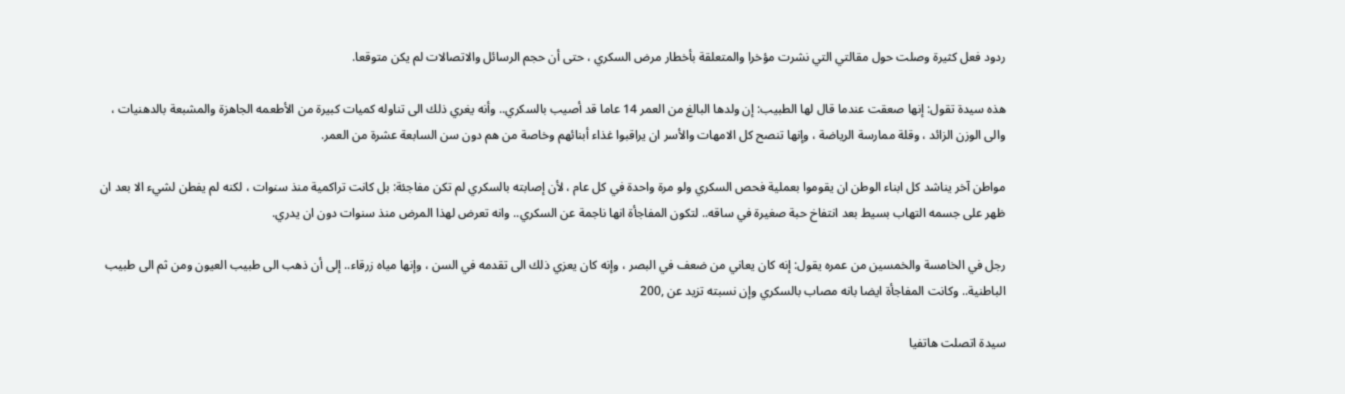ردود فعل كثيرة وصلت حول مقالتي التي نشرت مؤخرا والمتعلقة بأخطار مرض السكري ، حتى أن حجم الرسائل والاتصالات لم يكن متوقعا.

هذه سيدة تقول: إنها صعقت عندما قال لها الطبيب: إن ولدها البالغ من العمر 14 عاما قد أصيب بالسكري.. وأنه يغري ذلك الى تناوله كميات كبيرة من الأطعمه الجاهزة والمشبعة بالدهنيات ، والى الوزن الزائد ، وقلة ممارسة الرياضة ، وإنها تنصح كل الامهات والأسر ان يراقبوا غذاء أبنائهم وخاصة من هم دون سن السابعة عشرة من العمر.

مواطن آخر يناشد كل ابناء الوطن ان يقوموا بعملية فحص السكري ولو مرة واحدة في كل عام ، لأن إصابته بالسكري لم تكن مفاجئة: بل كانت تراكمية منذ سنوات ، لكنه لم يفطن لشيء الا بعد ان ظهر على جسمه التهاب بسيط بعد انتفاخ حبة صغيرة في ساقه.. لتكون المفاجأة انها ناجمة عن السكري.. وانه تعرض لهذا المرض منذ سنوات دون ان يدري.

رجل في الخامسة والخمسين من عمره يقول: إنه كان يعاني من ضعف في البصر ، وإنه كان يعزي ذلك الى تقدمه في السن ، وإنها مياه زرقاء.. إلى أن ذهب الى طبيب العيون ومن ثم الى طبيب الباطنية.. وكانت المفاجأة ايضا بانه مصاب بالسكري وإن نسبته تزيد عن ,200

سيدة اتصلت هاتفيا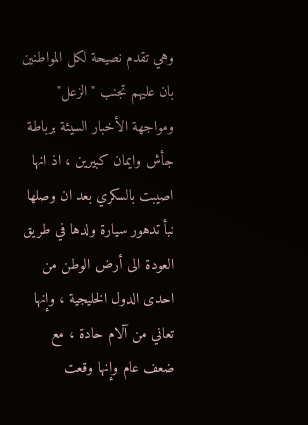وهي تقدم نصيحة لكل المواطنين بان عليهم تجنب "الزعل" ومواجهة الأخبار السيئة برباطة جأش وايمان كبيرين ، اذ انها اصيبت بالسكري بعد ان وصلها نبأ تدهور سيارة ولدها في طريق العودة الى أرض الوطن من احدى الدول الخليجية ، وإنها تعاني من آلام حادة ، مع ضعف عام وإنها وقعت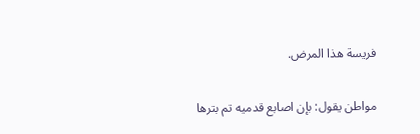فريسة هذا المرض.

مواطن يقول: بإن اصابع قدميه تم بترها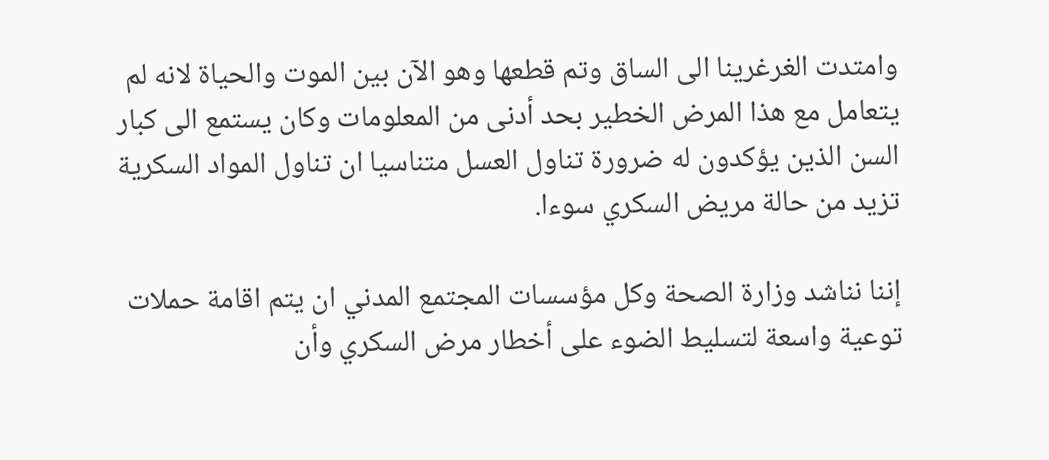وامتدت الغرغرينا الى الساق وتم قطعها وهو الآن بين الموت والحياة لانه لم يتعامل مع هذا المرض الخطير بحد أدنى من المعلومات وكان يستمع الى كبار السن الذين يؤكدون له ضرورة تناول العسل متناسيا ان تناول المواد السكرية تزيد من حالة مريض السكري سوءا.

إننا نناشد وزارة الصحة وكل مؤسسات المجتمع المدني ان يتم اقامة حملات توعية واسعة لتسليط الضوء على أخطار مرض السكري وأن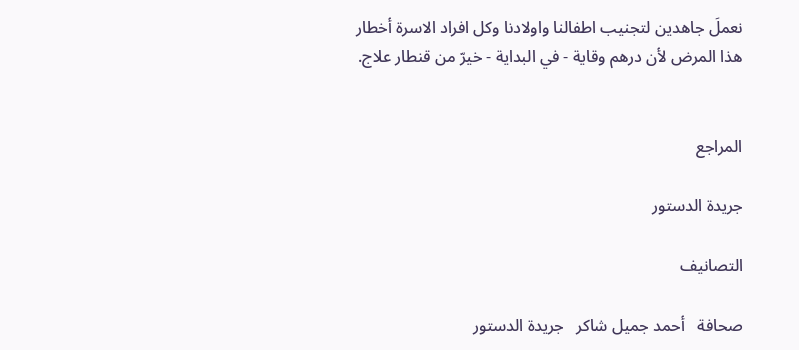نعملَ جاهدين لتجنيب اطفالنا واولادنا وكل افراد الاسرة أخطار هذا المرض لأن درهم وقاية - في البداية - خيرّ من قنطار علاج.


المراجع

جريدة الدستور

التصانيف

صحافة   أحمد جميل شاكر   جريدة الدستور